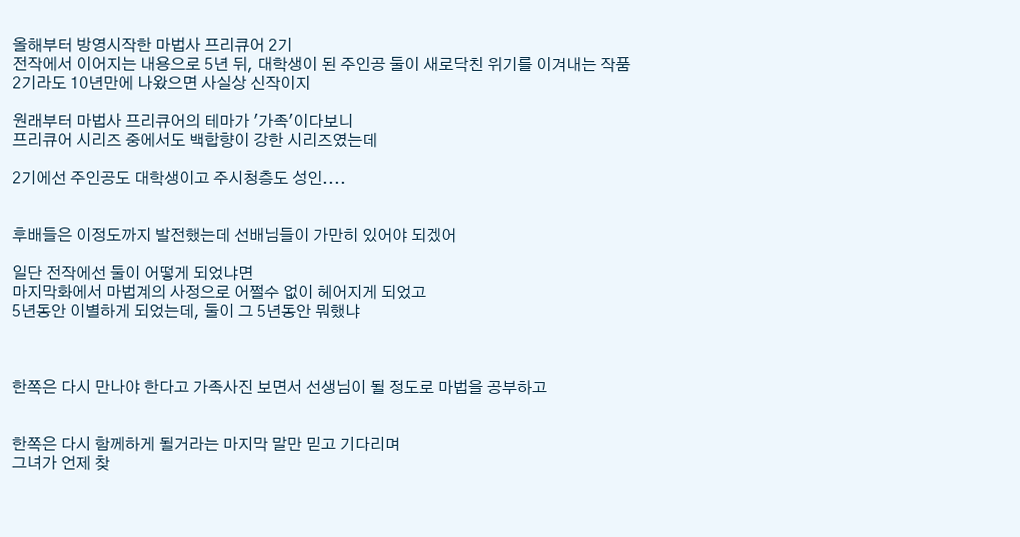올해부터 방영시작한 마법사 프리큐어 2기
전작에서 이어지는 내용으로 5년 뒤, 대학생이 된 주인공 둘이 새로닥친 위기를 이겨내는 작품
2기라도 10년만에 나왔으면 사실상 신작이지

원래부터 마법사 프리큐어의 테마가 '가족'이다보니
프리큐어 시리즈 중에서도 백합향이 강한 시리즈였는데

2기에선 주인공도 대학생이고 주시청층도 성인....


후배들은 이정도까지 발전했는데 선배님들이 가만히 있어야 되겠어

일단 전작에선 둘이 어떻게 되었냐면
마지막화에서 마법계의 사정으로 어쩔수 없이 헤어지게 되었고
5년동안 이별하게 되었는데, 둘이 그 5년동안 뭐했냐



한쪽은 다시 만나야 한다고 가족사진 보면서 선생님이 될 정도로 마법을 공부하고


한쪽은 다시 함께하게 될거라는 마지막 말만 믿고 기다리며
그녀가 언제 찾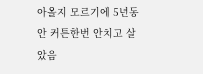아올지 모르기에 5년동안 커튼한번 안치고 살았음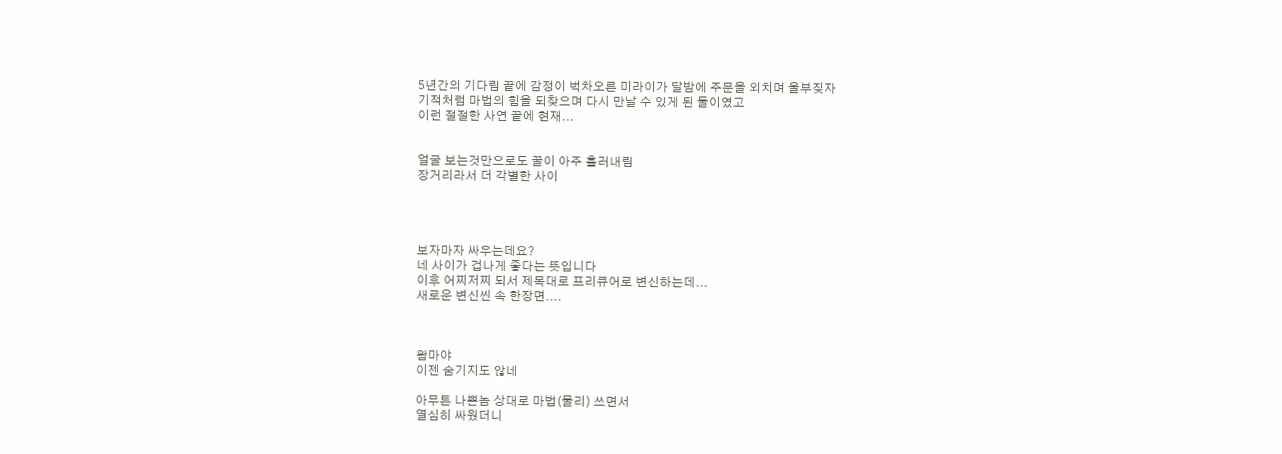5년간의 기다림 끝에 감정이 벅차오른 미라이가 달밤에 주문을 외치며 울부짖자
기적처럼 마법의 힘을 되찾으며 다시 만날 수 있게 된 둘이였고
이런 절절한 사연 끝에 현재...


얼굴 보는것만으로도 꿀이 아주 흘러내림
장거리라서 더 각별한 사이




보자마자 싸우는데요?
네 사이가 겁나게 좋다는 뜻입니다
이후 어찌저찌 되서 제목대로 프리큐어로 변신하는데...
새로운 변신씬 속 한장면....



왐마야
이젠 숨기지도 않네

아무튼 나쁜놈 상대로 마법(물리) 쓰면서
열심히 싸웠더니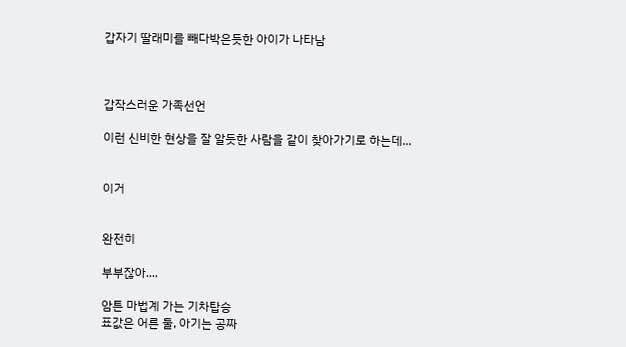갑자기 딸래미를 빼다박은듯한 아이가 나타남



갑작스러운 가족선언

이런 신비한 현상을 잘 알듯한 사람을 같이 찾아가기로 하는데...


이거


완전히

부부잖아....

암튼 마법계 가는 기차탑승
표값은 어른 둘, 아기는 공짜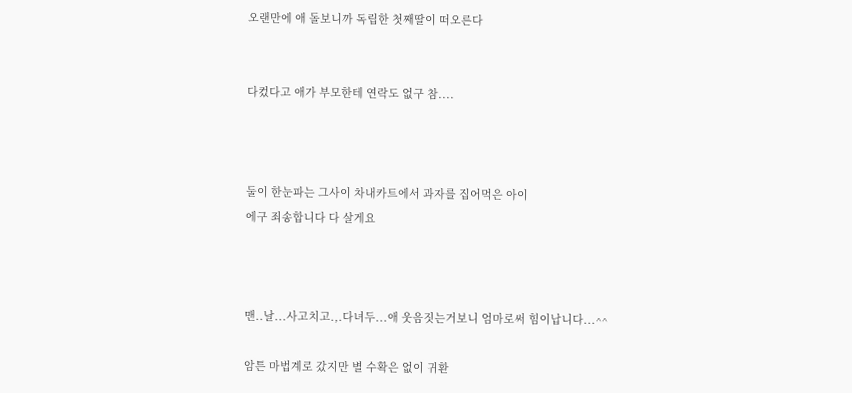오랜만에 애 돌보니까 독립한 첫째딸이 떠오른다


다컸다고 애가 부모한테 연락도 없구 참....



둘이 한눈파는 그사이 차내카트에서 과자를 집어먹은 아이
에구 죄송합니다 다 살게요



맨..날...사고치고.,.다녀두...애 웃음짓는거보니 엄마로써 힘이납니다...^^

암튼 마법계로 갔지만 별 수확은 없이 귀환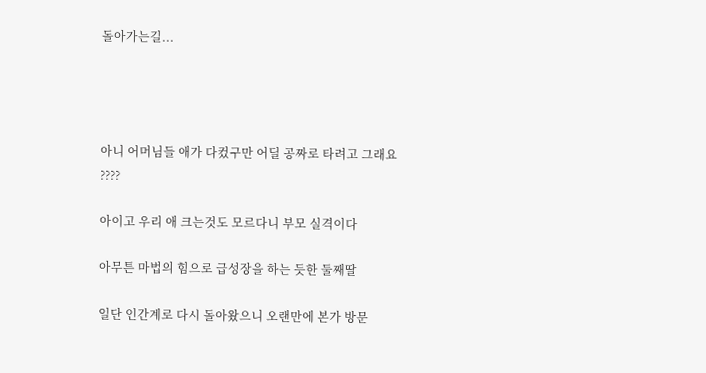돌아가는길...




아니 어머님들 애가 다컸구만 어딜 공짜로 타려고 그래요
????

아이고 우리 애 크는것도 모르다니 부모 실격이다

아무튼 마법의 힘으로 급성장을 하는 듯한 둘째딸

일단 인간계로 다시 돌아왔으니 오랜만에 본가 방문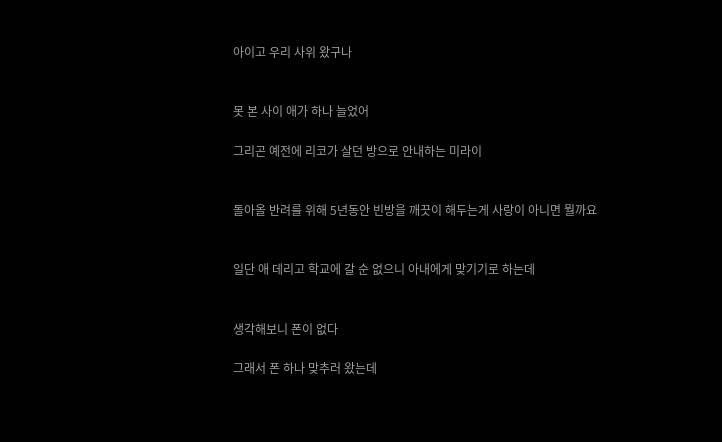아이고 우리 사위 왔구나


못 본 사이 애가 하나 늘었어

그리곤 예전에 리코가 살던 방으로 안내하는 미라이


돌아올 반려를 위해 5년동안 빈방을 깨끗이 해두는게 사랑이 아니면 뭘까요


일단 애 데리고 학교에 갈 순 없으니 아내에게 맞기기로 하는데


생각해보니 폰이 없다

그래서 폰 하나 맞추러 왔는데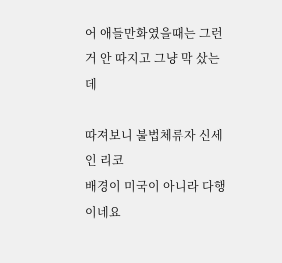어 애들만화였을때는 그런거 안 따지고 그냥 막 샀는데

따져보니 불법체류자 신세인 리코
배경이 미국이 아니라 다행이네요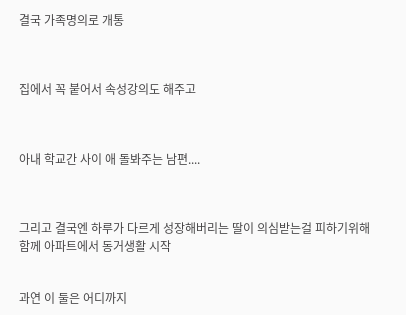결국 가족명의로 개통



집에서 꼭 붙어서 속성강의도 해주고



아내 학교간 사이 애 돌봐주는 남편....



그리고 결국엔 하루가 다르게 성장해버리는 딸이 의심받는걸 피하기위해
함께 아파트에서 동거생활 시작


과연 이 둘은 어디까지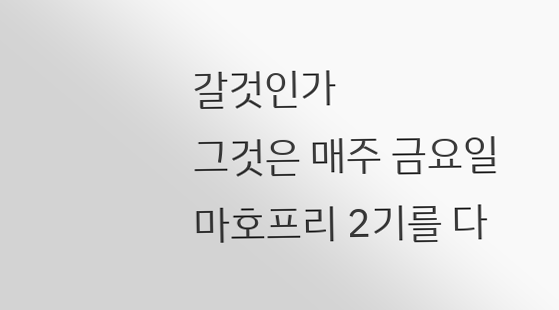갈것인가
그것은 매주 금요일 마호프리 2기를 다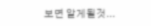보면 알게될것...